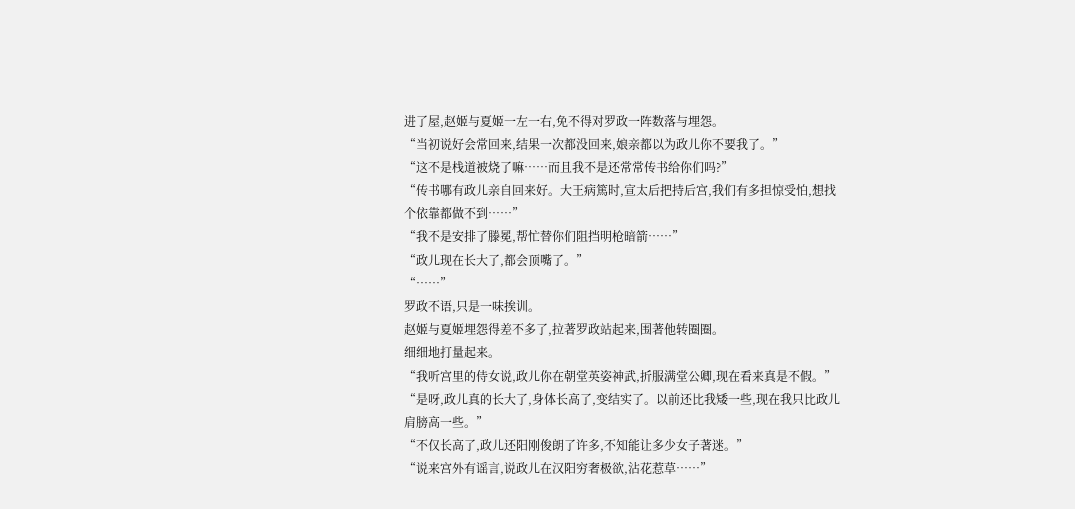进了屋,赵姬与夏姬一左一右,免不得对罗政一阵数落与埋怨。
“当初说好会常回来,结果一次都没回来,娘亲都以为政儿你不要我了。”
“这不是栈道被烧了嘛……而且我不是还常常传书给你们吗?”
“传书哪有政儿亲自回来好。大王病篤时,宣太后把持后宫,我们有多担惊受怕,想找个依靠都做不到……”
“我不是安排了滕冕,帮忙替你们阻挡明枪暗箭……”
“政儿现在长大了,都会顶嘴了。”
“……”
罗政不语,只是一味挨训。
赵姬与夏姬埋怨得差不多了,拉著罗政站起来,围著他转圈圈。
细细地打量起来。
“我听宫里的侍女说,政儿你在朝堂英姿神武,折服满堂公卿,现在看来真是不假。”
“是呀,政儿真的长大了,身体长高了,变结实了。以前还比我矮一些,现在我只比政儿肩膀高一些。”
“不仅长高了,政儿还阳刚俊朗了许多,不知能让多少女子著迷。”
“说来宫外有谣言,说政儿在汉阳穷奢极欲,沾花惹草……”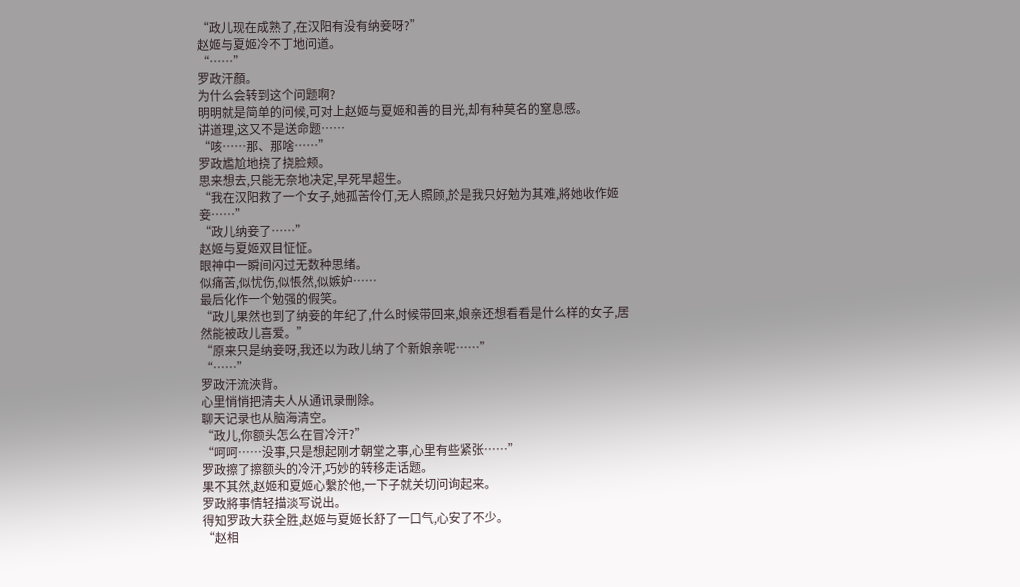“政儿现在成熟了,在汉阳有没有纳妾呀?”
赵姬与夏姬冷不丁地问道。
“……”
罗政汗顏。
为什么会转到这个问题啊?
明明就是简单的问候,可对上赵姬与夏姬和善的目光,却有种莫名的窒息感。
讲道理,这又不是送命题……
“咳……那、那啥……”
罗政尷尬地挠了挠脸颊。
思来想去,只能无奈地决定,早死早超生。
“我在汉阳救了一个女子,她孤苦伶仃,无人照顾,於是我只好勉为其难,將她收作姬妾……”
“政儿纳妾了……”
赵姬与夏姬双目怔怔。
眼神中一瞬间闪过无数种思绪。
似痛苦,似忧伤,似悵然,似嫉妒……
最后化作一个勉强的假笑。
“政儿果然也到了纳妾的年纪了,什么时候带回来,娘亲还想看看是什么样的女子,居然能被政儿喜爱。”
“原来只是纳妾呀,我还以为政儿纳了个新娘亲呢……”
“……”
罗政汗流浹背。
心里悄悄把清夫人从通讯录刪除。
聊天记录也从脑海清空。
“政儿,你额头怎么在冒冷汗?”
“呵呵……没事,只是想起刚才朝堂之事,心里有些紧张……”
罗政擦了擦额头的冷汗,巧妙的转移走话题。
果不其然,赵姬和夏姬心繫於他,一下子就关切问询起来。
罗政將事情轻描淡写说出。
得知罗政大获全胜,赵姬与夏姬长舒了一口气,心安了不少。
“赵相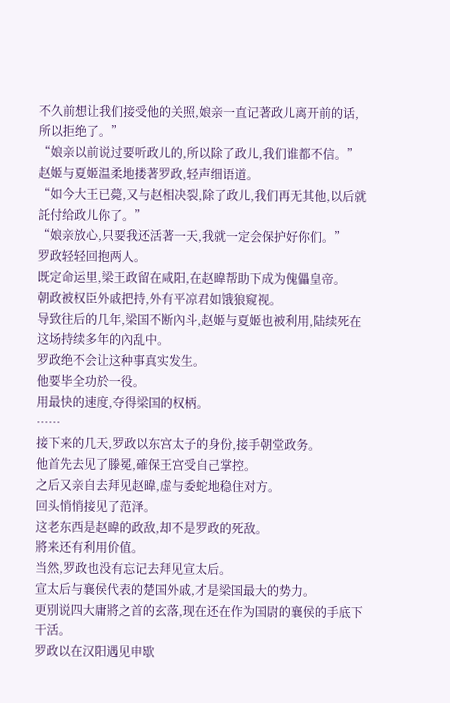不久前想让我们接受他的关照,娘亲一直记著政儿离开前的话,所以拒绝了。”
“娘亲以前说过要听政儿的,所以除了政儿,我们谁都不信。”
赵姬与夏姬温柔地搂著罗政,轻声细语道。
“如今大王已薨,又与赵相决裂,除了政儿,我们再无其他,以后就託付给政儿你了。”
“娘亲放心,只要我还活著一天,我就一定会保护好你们。”
罗政轻轻回抱两人。
既定命运里,梁王政留在咸阳,在赵暐帮助下成为傀儡皇帝。
朝政被权臣外戚把持,外有平凉君如饿狼窥视。
导致往后的几年,梁国不断內斗,赵姬与夏姬也被利用,陆续死在这场持续多年的內乱中。
罗政绝不会让这种事真实发生。
他要毕全功於一役。
用最快的速度,夺得梁国的权柄。
……
接下来的几天,罗政以东宫太子的身份,接手朝堂政务。
他首先去见了滕冕,確保王宫受自己掌控。
之后又亲自去拜见赵暐,虚与委蛇地稳住对方。
回头悄悄接见了范泽。
这老东西是赵暐的政敌,却不是罗政的死敌。
將来还有利用价值。
当然,罗政也没有忘记去拜见宣太后。
宣太后与襄侯代表的楚国外戚,才是梁国最大的势力。
更別说四大庸將之首的玄落,现在还在作为国尉的襄侯的手底下干活。
罗政以在汉阳遇见申歇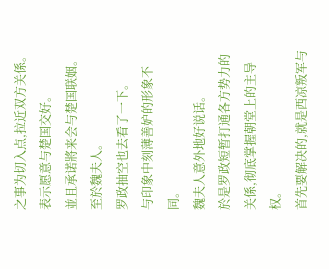之事为切入点,拉近双方关係。
表示愿意与楚国交好。
並且承诺將来会与楚国联姻。
至於魏夫人。
罗政抽空也去看了一下。
与印象中刻薄善妒的形象不同。
魏夫人意外地好说话。
於是罗政短暂打通各方势力的关係,彻底掌握朝堂上的主导权。
首先要解决的,就是西凉叛军与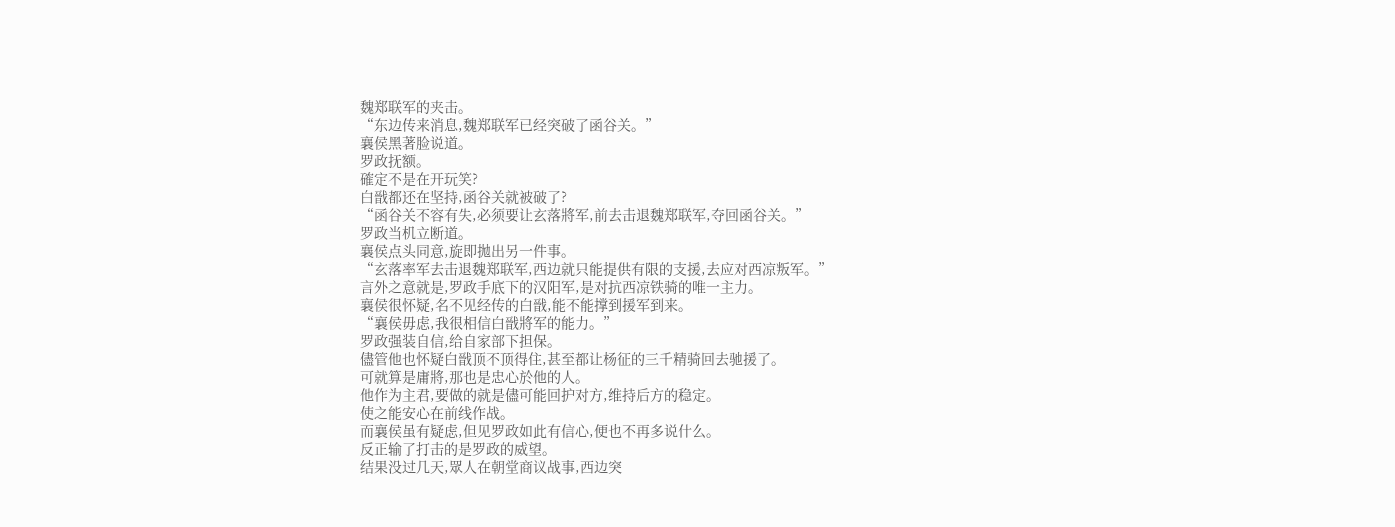魏郑联军的夹击。
“东边传来消息,魏郑联军已经突破了函谷关。”
襄侯黑著脸说道。
罗政抚额。
確定不是在开玩笑?
白戩都还在坚持,函谷关就被破了?
“函谷关不容有失,必须要让玄落將军,前去击退魏郑联军,夺回函谷关。”
罗政当机立断道。
襄侯点头同意,旋即拋出另一件事。
“玄落率军去击退魏郑联军,西边就只能提供有限的支援,去应对西凉叛军。”
言外之意就是,罗政手底下的汉阳军,是对抗西凉铁骑的唯一主力。
襄侯很怀疑,名不见经传的白戩,能不能撑到援军到来。
“襄侯毋虑,我很相信白戩將军的能力。”
罗政强装自信,给自家部下担保。
儘管他也怀疑白戩顶不顶得住,甚至都让杨征的三千精骑回去驰援了。
可就算是庸將,那也是忠心於他的人。
他作为主君,要做的就是儘可能回护对方,维持后方的稳定。
使之能安心在前线作战。
而襄侯虽有疑虑,但见罗政如此有信心,便也不再多说什么。
反正输了打击的是罗政的威望。
结果没过几天,眾人在朝堂商议战事,西边突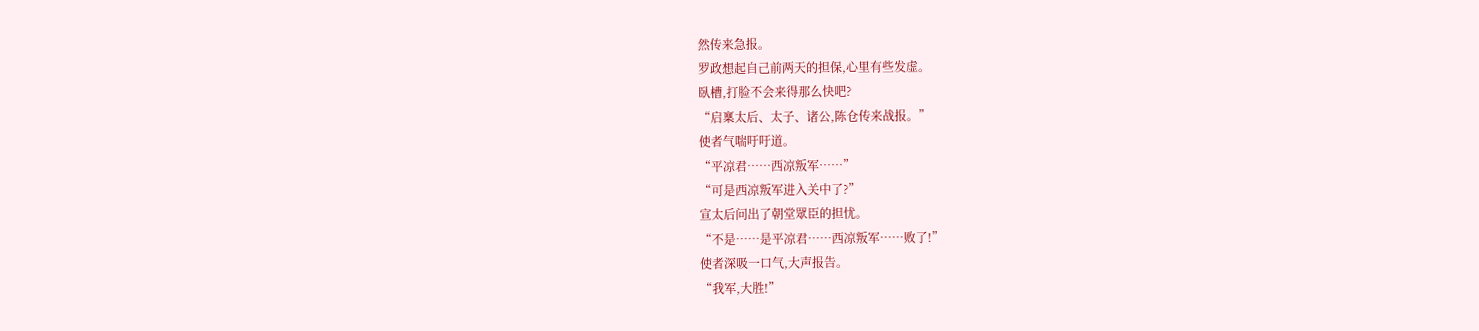然传来急报。
罗政想起自己前两天的担保,心里有些发虚。
臥槽,打脸不会来得那么快吧?
“启稟太后、太子、诸公,陈仓传来战报。”
使者气喘吁吁道。
“平凉君……西凉叛军……”
“可是西凉叛军进入关中了?”
宣太后问出了朝堂眾臣的担忧。
“不是……是平凉君……西凉叛军……败了!”
使者深吸一口气,大声报告。
“我军,大胜!”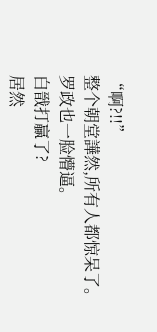“啊?!!”
整个朝堂譁然,所有人都惊呆了。
罗政也一脸懵逼。
白戩打贏了?
居然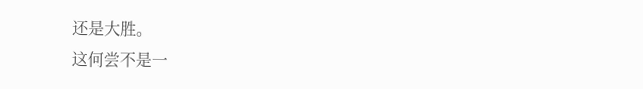还是大胜。
这何尝不是一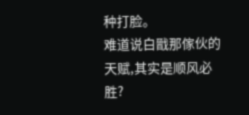种打脸。
难道说白戩那傢伙的天赋,其实是顺风必胜?